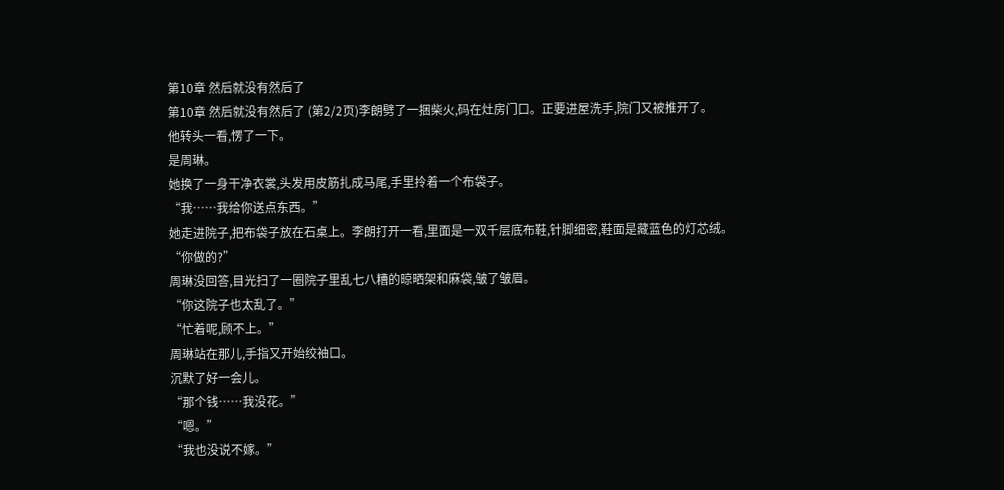第10章 然后就没有然后了
第10章 然后就没有然后了 (第2/2页)李朗劈了一捆柴火,码在灶房门口。正要进屋洗手,院门又被推开了。
他转头一看,愣了一下。
是周琳。
她换了一身干净衣裳,头发用皮筋扎成马尾,手里拎着一个布袋子。
“我……我给你送点东西。”
她走进院子,把布袋子放在石桌上。李朗打开一看,里面是一双千层底布鞋,针脚细密,鞋面是藏蓝色的灯芯绒。
“你做的?”
周琳没回答,目光扫了一圈院子里乱七八糟的晾晒架和麻袋,皱了皱眉。
“你这院子也太乱了。”
“忙着呢,顾不上。”
周琳站在那儿,手指又开始绞袖口。
沉默了好一会儿。
“那个钱……我没花。”
“嗯。”
“我也没说不嫁。”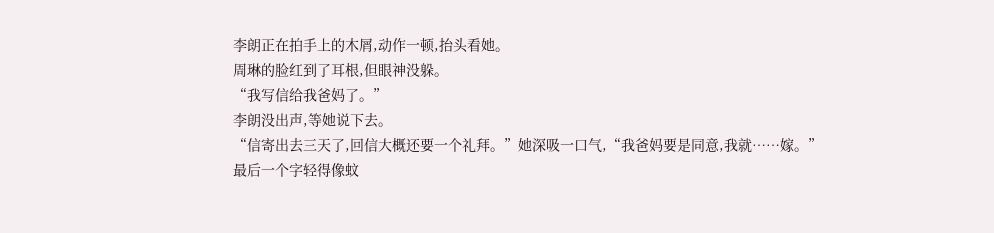李朗正在拍手上的木屑,动作一顿,抬头看她。
周琳的脸红到了耳根,但眼神没躲。
“我写信给我爸妈了。”
李朗没出声,等她说下去。
“信寄出去三天了,回信大概还要一个礼拜。”她深吸一口气,“我爸妈要是同意,我就……嫁。”
最后一个字轻得像蚊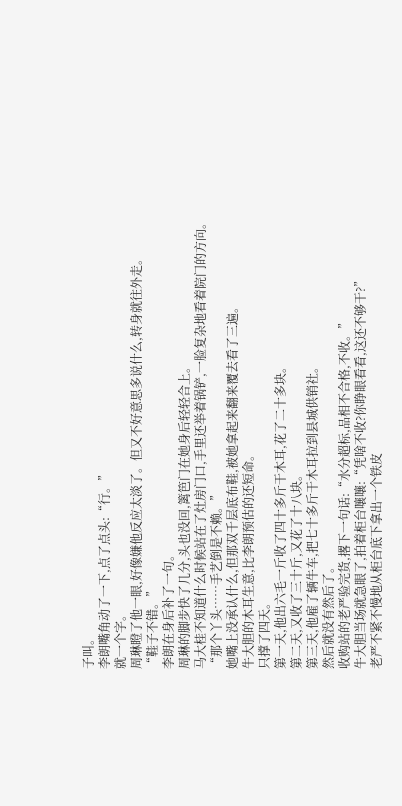子叫。
李朗嘴角动了一下,点了点头:“行。”
就一个字。
周琳瞪了他一眼,好像嫌他反应太淡了。但又不好意思多说什么,转身就往外走。
“鞋子不错。”
李朗在身后补了一句。
周琳的脚步快了几分,头也没回,篱笆门在她身后轻轻合上。
马大桂不知道什么时候站在了灶房门口,手里还举着锅铲,一脸复杂地看着院门的方向。
“那个丫头……手艺倒是不赖。”
她嘴上没承认什么,但那双千层底布鞋,被她拿起来翻来覆去看了三遍。
牛大胆的木耳生意,比李朗预估的还短命。
只撑了四天。
第一天,他出六毛一斤收了四十多斤干木耳,花了二十多块。
第二天,又收了三十斤,又花了十八块。
第三天,他雇了辆牛车,把七十多斤干木耳拉到县城供销社。
然后就没有然后了。
收购站的老严验完货,撂下一句话:“水分超标,品相不合格,不收。”
牛大胆当场就急眼了,拍着柜台嚷嚷:“凭啥不收?你睁眼看看,这还不够干?”
老严不紧不慢地从柜台底下拿出一个铁皮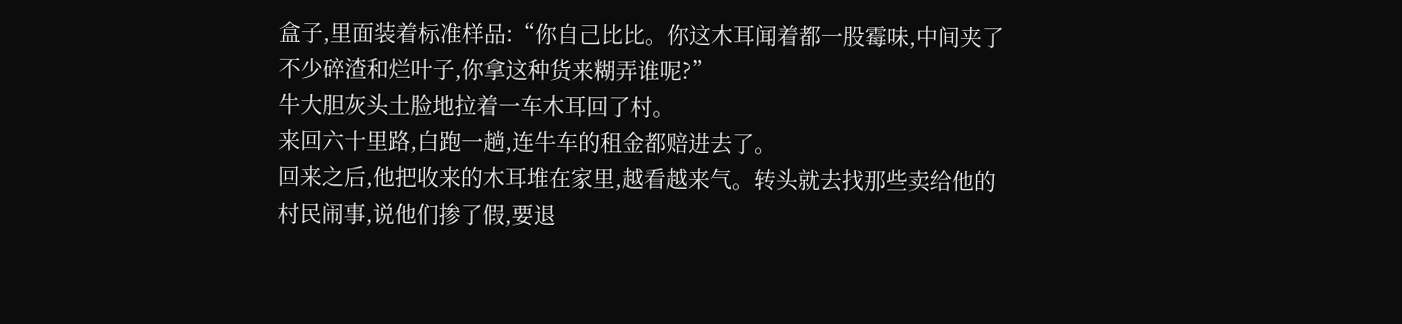盒子,里面装着标准样品:“你自己比比。你这木耳闻着都一股霉味,中间夹了不少碎渣和烂叶子,你拿这种货来糊弄谁呢?”
牛大胆灰头土脸地拉着一车木耳回了村。
来回六十里路,白跑一趟,连牛车的租金都赔进去了。
回来之后,他把收来的木耳堆在家里,越看越来气。转头就去找那些卖给他的村民闹事,说他们掺了假,要退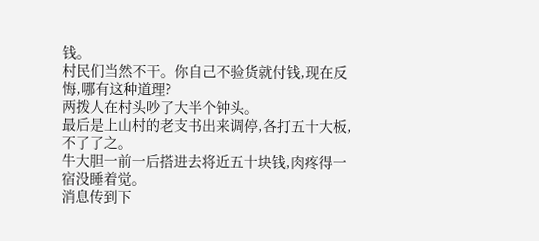钱。
村民们当然不干。你自己不验货就付钱,现在反悔,哪有这种道理?
两拨人在村头吵了大半个钟头。
最后是上山村的老支书出来调停,各打五十大板,不了了之。
牛大胆一前一后搭进去将近五十块钱,肉疼得一宿没睡着觉。
消息传到下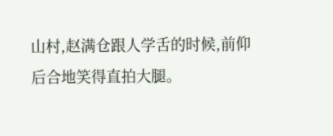山村,赵满仓跟人学舌的时候,前仰后合地笑得直拍大腿。